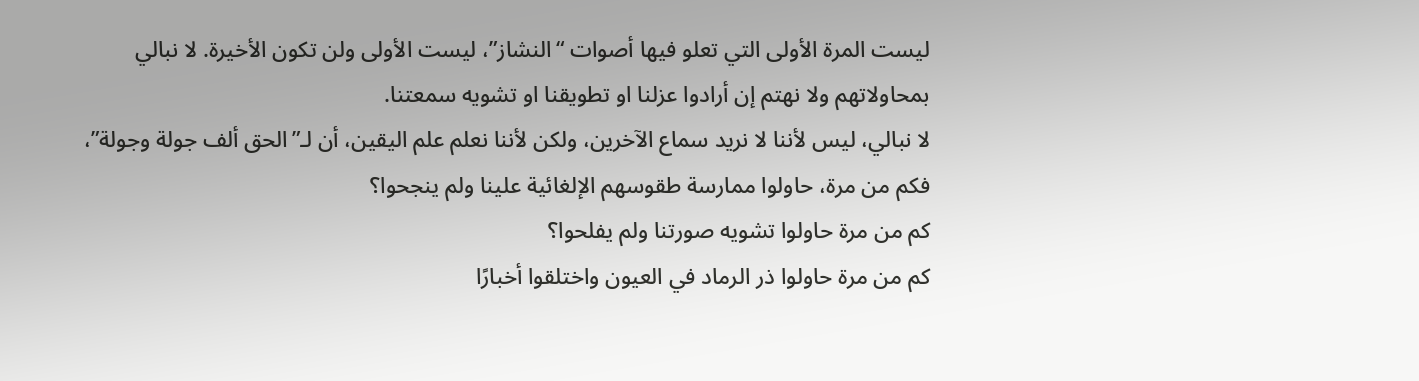ليست المرة الأولى التي تعلو فيها أصوات “النشاز”، ليست الأولى ولن تكون الأخيرة. لا نبالي بمحاولاتهم ولا نهتم إن أرادوا عزلنا او تطويقنا او تشويه سمعتنا.
لا نبالي، ليس لأننا لا نريد سماع الآخرين، ولكن لأننا نعلم علم اليقين، أن لـ”الحق ألف جولة وجولة”، فكم من مرة، حاولوا ممارسة طقوسهم الإلغائية علينا ولم ينجحوا؟
كم من مرة حاولوا تشويه صورتنا ولم يفلحوا؟
كم من مرة حاولوا ذر الرماد في العيون واختلقوا أخبارًا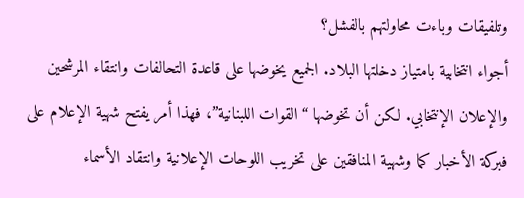وتلفيقات وباءت محاولتهم بالفشل؟
أجواء انتخابية بامتياز دخلتها البلاد. الجميع يخوضها على قاعدة التحالفات وانتقاء المرشحين والإعلان الإنتخابي. لكن أن تخوضها “القوات اللبنانية”، فهذا أمر يفتح شهية الإعلام على فبركة الأخبار كما وشهية المنافقين على تخريب اللوحات الإعلانية وانتقاد الأسماء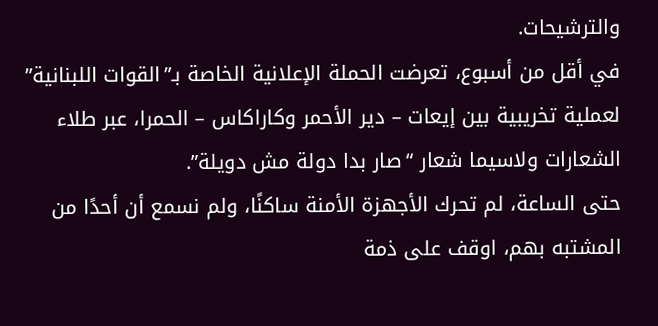والترشيحات.
في أقل من أسبوع، تعرضت الحملة الإعلانية الخاصة بـ”القوات اللبنانية” لعملية تخريبية بين إيعات – دير الأحمر وكاراكاس – الحمرا، عبر طلاء الشعارات ولاسيما شعار “صار بدا دولة مش دويلة”.
حتى الساعة، لم تحرك الأجهزة الأمنة ساكنًا، ولم نسمع أن أحدًا من المشتبه بهم، اوقف على ذمة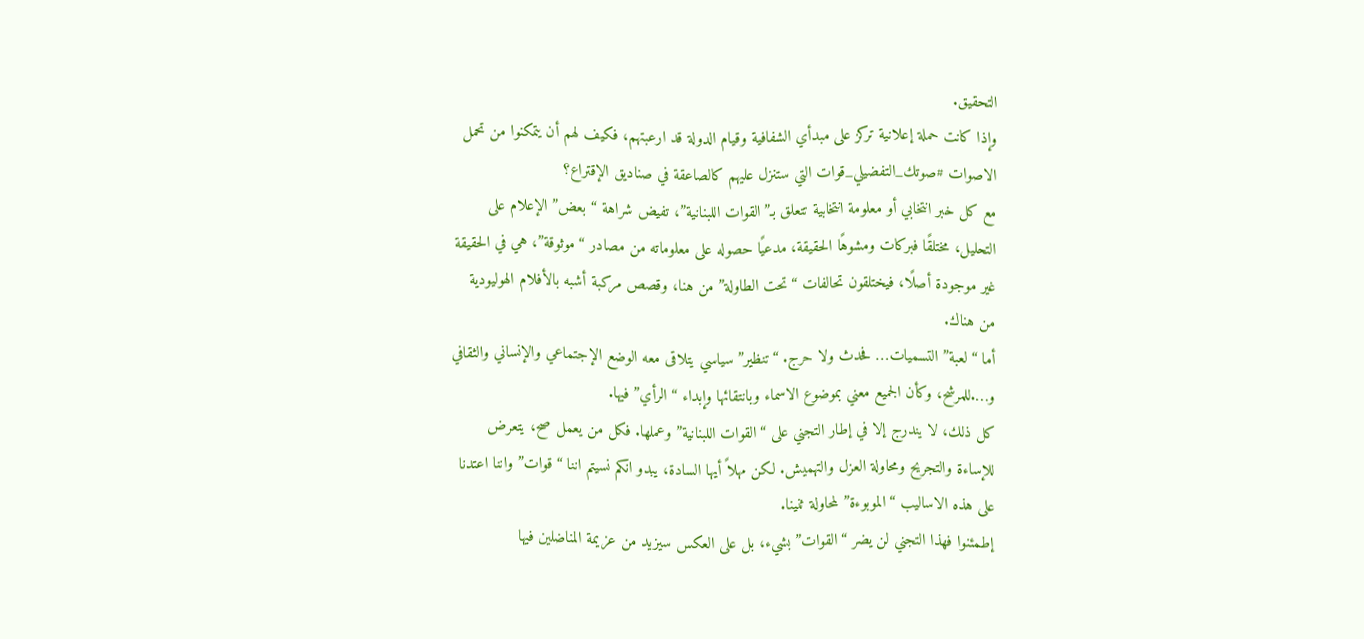التحقيق.
وإذا كانت حملة إعلانية تركز على مبدأي الشفافية وقيام الدولة قد ارعبتهم، فكيف لهم أن يتمكنوا من تحمل الاصوات #صوتك_التفضيلي_قوات التي ستنزل عليهم كالصاعقة في صناديق الإقتراع؟
مع كل خبر انتخابي أو معلومة انتخابية تتعلق بـ”القوات اللبنانية”، تفيض شراهة “بعض” الإعلام على التحليل، مختلقًا فبركات ومشوهًا الحقيقة، مدعيًا حصوله على معلوماته من مصادر “موثوقة”، هي في الحقيقة غير موجودة أصلًا، فيختلقون تحالفات “تحت الطاولة” من هنا، وقصص مركبة أشبه بالأفلام الهوليودية من هناك.
أما “لعبة” التسميات… فحدث ولا حرج. “تنظير” سياسي يتلاقى معه الوضع الإجتماعي والإنساني والثقافي و….للمرشح، وكأن الجميع معني بموضوع الاسماء وبانتقائها وإبداء “الرأي” فيها.
كل ذلك، لا يندرج إلا في إطار التجني على “القوات اللبنانية” وعملها. فكل من يعمل صح، يتعرض للإساءة والتجريح ومحاولة العزل والتهميش. لكن مهلاً أيها السادة، يبدو انكم نسيتم اننا “قوات” واننا اعتدنا على هذه الاساليب “الموبوءة” لمحاولة ثنينا.
إطمئنوا فهذا التجني لن يضر “القوات” بشيء، بل على العكس سيزيد من عزيمة المناضلين فيها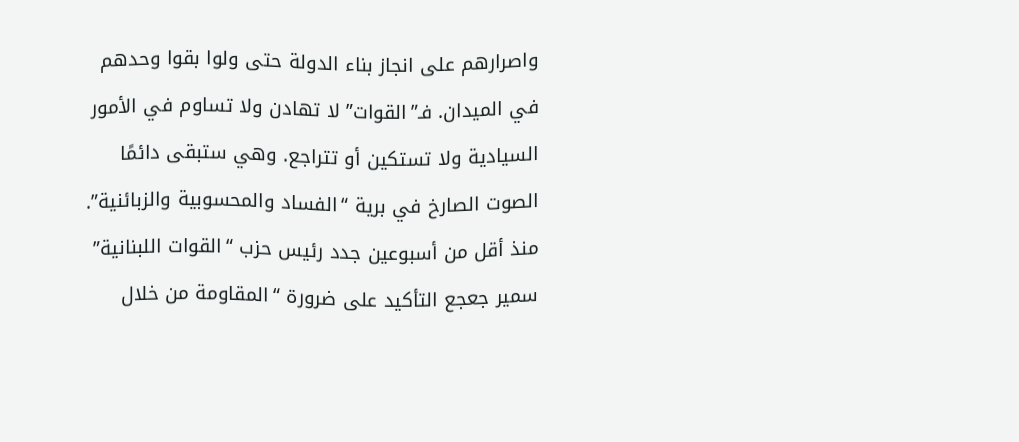واصرارهم على انجاز بناء الدولة حتى ولوا بقوا وحدهم في الميدان. فـ”القوات” لا تهادن ولا تساوم في الأمور السيادية ولا تستكين أو تتراجع. وهي ستبقى دائمًا الصوت الصارخ في برية “الفساد والمحسوبية والزبائنية”.
منذ أقل من أسبوعين جدد رئيس حزب “القوات اللبنانية” سمير جعجع التأكيد على ضرورة “المقاومة من خلال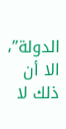الدولة”، الا أن ذلك لا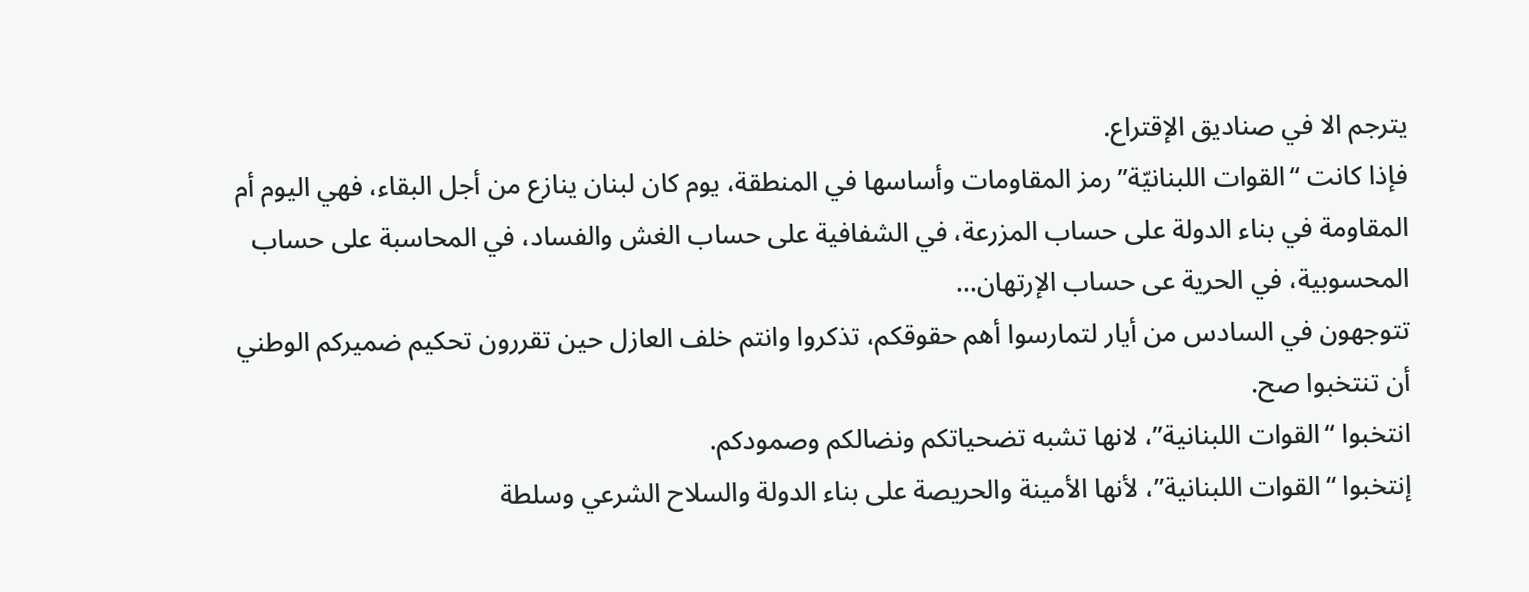يترجم الا في صناديق الإقتراع.
فإذا كانت “القوات اللبنانيّة” رمز المقاومات وأساسها في المنطقة، يوم كان لبنان ينازع من أجل البقاء، فهي اليوم أم المقاومة في بناء الدولة على حساب المزرعة، في الشفافية على حساب الغش والفساد، في المحاسبة على حساب المحسوبية، في الحرية عى حساب الإرتهان…
تتوجهون في السادس من أيار لتمارسوا أهم حقوقكم، تذكروا وانتم خلف العازل حين تقررون تحكيم ضميركم الوطني أن تنتخبوا صح.
انتخبوا “القوات اللبنانية”، لانها تشبه تضحياتكم ونضالكم وصمودكم.
إنتخبوا “القوات اللبنانية”، لأنها الأمينة والحريصة على بناء الدولة والسلاح الشرعي وسلطة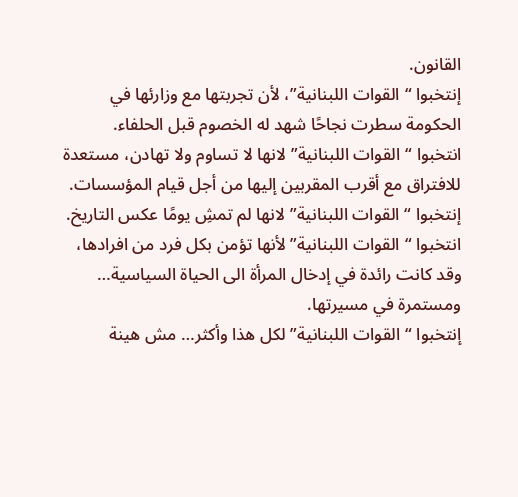القانون.
إنتخبوا “القوات اللبنانية”، لأن تجربتها مع وزارئها في الحكومة سطرت نجاحًا شهد له الخصوم قبل الحلفاء.
انتخبوا “القوات اللبنانية” لانها لا تساوم ولا تهادن، مستعدة للافتراق مع أقرب المقربين إليها من أجل قيام المؤسسات.
إنتخبوا “القوات اللبنانية” لانها لم تمشِ يومًا عكس التاريخ.
انتخبوا “القوات اللبنانية” لأنها تؤمن بكل فرد من افرادها، وقد كانت رائدة في إدخال المرأة الى الحياة السياسية… ومستمرة في مسيرتها.
إنتخبوا “القوات اللبنانية” لكل هذا وأكثر… مش هينة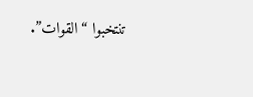تنتخبوا “القوات”.